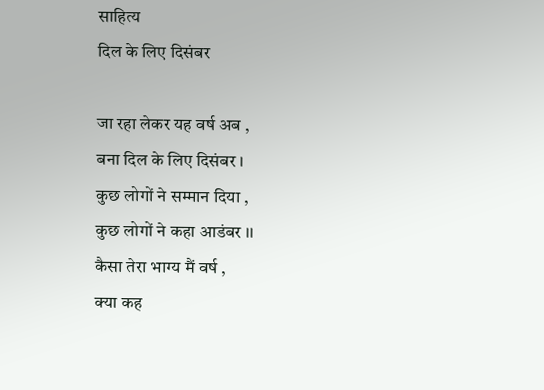साहित्य
दिल के लिए दिसंबर

जा रहा लेकर यह वर्ष अब ,
बना दिल के लिए दिसंबर ।
कुछ लोगों ने सम्मान दिया ,
कुछ लोगों ने कहा आडंबर ।।
कैसा तेरा भाग्य मैं वर्ष ,
क्या कह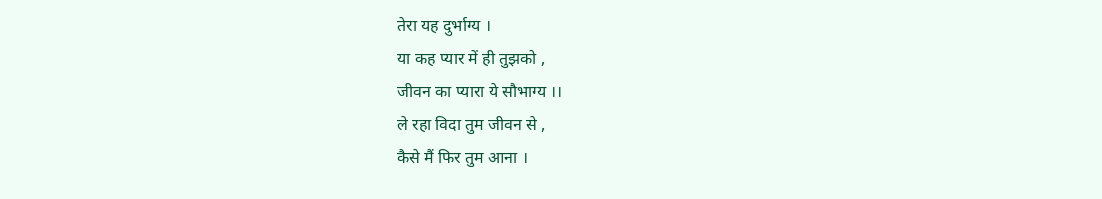तेरा यह दुर्भाग्य ।
या कह प्यार में ही तुझको ,
जीवन का प्यारा ये सौभाग्य ।।
ले रहा विदा तुम जीवन से ,
कैसे मैं फिर तुम आना ।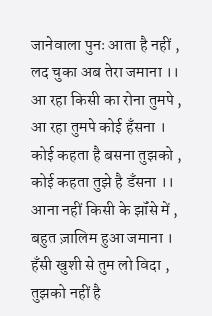जानेवाला पुनः आता है नहीं ,
लद चुका अब तेरा जमाना ।।
आ रहा किसी का रोना तुमपे ,
आ रहा तुमपे कोई हॅंसना ।
कोई कहता है बसना तुझको ,
कोई कहता तुझे है डॅंसना ।।
आना नहीं किसी के झॉंसे में ,
बहुत ज़ालिम हुआ जमाना ।
हॅंसी खुशी से तुम लो विदा ,
तुझको नहीं है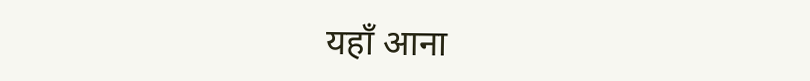यहॉं आना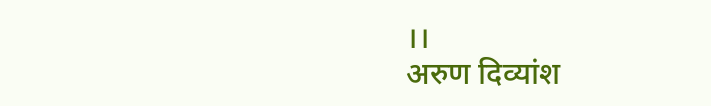।।
अरुण दिव्यांश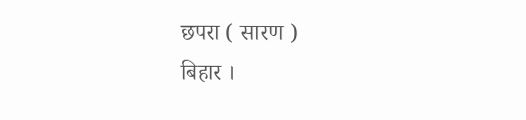छपरा ( सारण )
बिहार ।